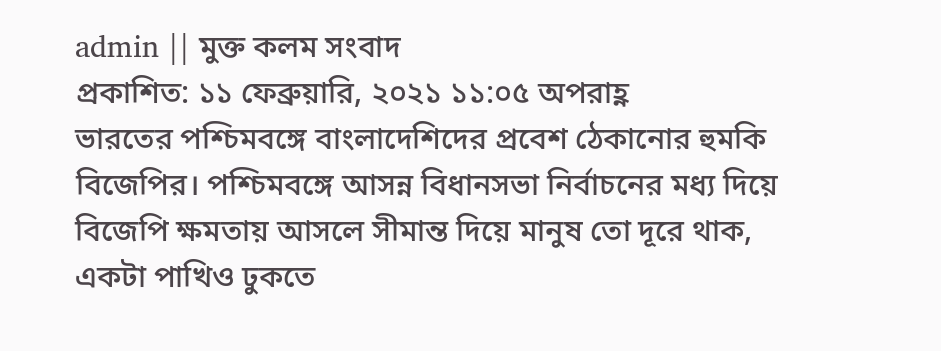admin || মুক্ত কলম সংবাদ
প্রকাশিত: ১১ ফেব্রুয়ারি, ২০২১ ১১:০৫ অপরাহ্ণ
ভারতের পশ্চিমবঙ্গে বাংলাদেশিদের প্রবেশ ঠেকানোর হুমকি বিজেপির। পশ্চিমবঙ্গে আসন্ন বিধানসভা নির্বাচনের মধ্য দিয়ে বিজেপি ক্ষমতায় আসলে সীমান্ত দিয়ে মানুষ তো দূরে থাক, একটা পাখিও ঢুকতে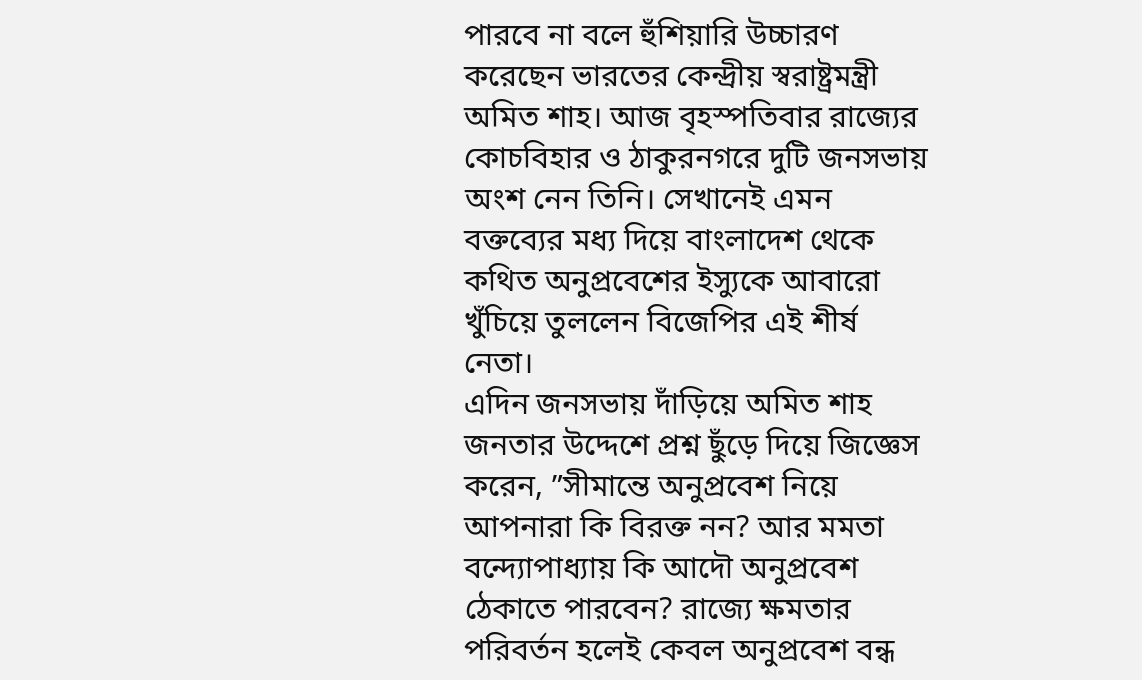পারবে না বলে হুঁশিয়ারি উচ্চারণ করেছেন ভারতের কেন্দ্রীয় স্বরাষ্ট্রমন্ত্রী অমিত শাহ। আজ বৃহস্পতিবার রাজ্যের কোচবিহার ও ঠাকুরনগরে দুটি জনসভায় অংশ নেন তিনি। সেখানেই এমন বক্তব্যের মধ্য দিয়ে বাংলাদেশ থেকে কথিত অনুপ্রবেশের ইস্যুকে আবারো খুঁচিয়ে তুললেন বিজেপির এই শীর্ষ নেতা।
এদিন জনসভায় দাঁড়িয়ে অমিত শাহ জনতার উদ্দেশে প্রশ্ন ছুঁড়ে দিয়ে জিজ্ঞেস করেন, ”সীমান্তে অনুপ্রবেশ নিয়ে আপনারা কি বিরক্ত নন? আর মমতা বন্দ্যোপাধ্যায় কি আদৌ অনুপ্রবেশ ঠেকাতে পারবেন? রাজ্যে ক্ষমতার পরিবর্তন হলেই কেবল অনুপ্রবেশ বন্ধ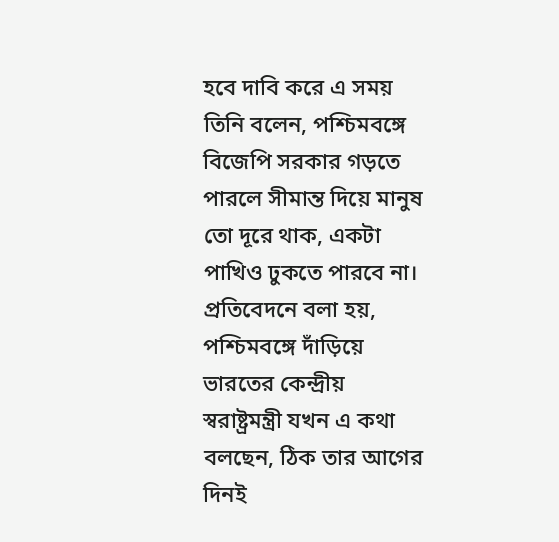হবে দাবি করে এ সময় তিনি বলেন, পশ্চিমবঙ্গে বিজেপি সরকার গড়তে পারলে সীমান্ত দিয়ে মানুষ তো দূরে থাক, একটা পাখিও ঢুকতে পারবে না।
প্রতিবেদনে বলা হয়, পশ্চিমবঙ্গে দাঁড়িয়ে ভারতের কেন্দ্রীয় স্বরাষ্ট্রমন্ত্রী যখন এ কথা বলছেন, ঠিক তার আগের দিনই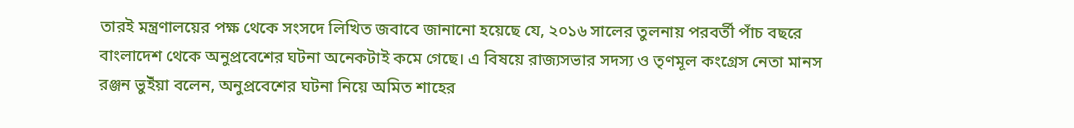তারই মন্ত্রণালয়ের পক্ষ থেকে সংসদে লিখিত জবাবে জানানো হয়েছে যে, ২০১৬ সালের তুলনায় পরবর্তী পাঁচ বছরে বাংলাদেশ থেকে অনুপ্রবেশের ঘটনা অনেকটাই কমে গেছে। এ বিষয়ে রাজ্যসভার সদস্য ও তৃণমূল কংগ্রেস নেতা মানস রঞ্জন ভুইঁয়া বলেন, অনুপ্রবেশের ঘটনা নিয়ে অমিত শাহের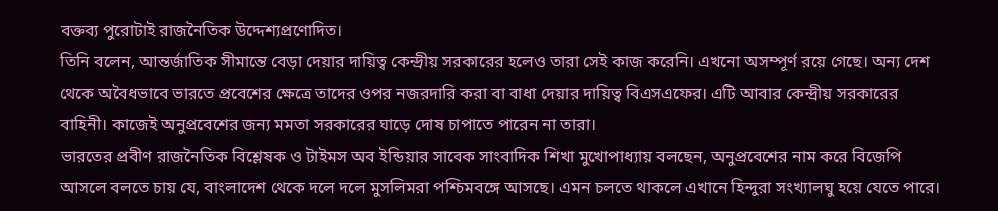বক্তব্য পুরোটাই রাজনৈতিক উদ্দেশ্যপ্রণোদিত।
তিনি বলেন, আন্তর্জাতিক সীমান্তে বেড়া দেয়ার দায়িত্ব কেন্দ্রীয় সরকারের হলেও তারা সেই কাজ করেনি। এখনো অসম্পূর্ণ রয়ে গেছে। অন্য দেশ থেকে অবৈধভাবে ভারতে প্রবেশের ক্ষেত্রে তাদের ওপর নজরদারি করা বা বাধা দেয়ার দায়িত্ব বিএসএফের। এটি আবার কেন্দ্রীয় সরকারের বাহিনী। কাজেই অনুপ্রবেশের জন্য মমতা সরকারের ঘাড়ে দোষ চাপাতে পারেন না তারা।
ভারতের প্রবীণ রাজনৈতিক বিশ্লেষক ও টাইমস অব ইন্ডিয়ার সাবেক সাংবাদিক শিখা মুখোপাধ্যায় বলছেন, অনুপ্রবেশের নাম করে বিজেপি আসলে বলতে চায় যে, বাংলাদেশ থেকে দলে দলে মুসলিমরা পশ্চিমবঙ্গে আসছে। এমন চলতে থাকলে এখানে হিন্দুরা সংখ্যালঘু হয়ে যেতে পারে।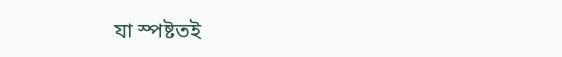যা স্পষ্টতই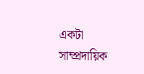একটা সাম্প্রদায়িক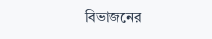বিভাজনের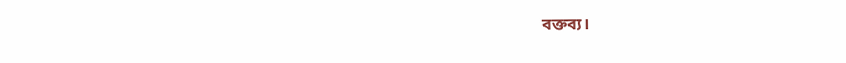বক্তব্য।